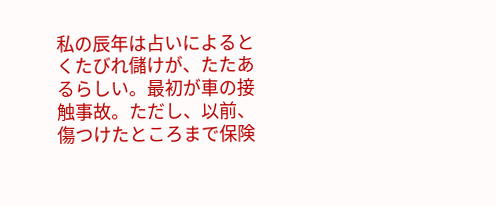私の辰年は占いによるとくたびれ儲けが、たたあるらしい。最初が車の接触事故。ただし、以前、傷つけたところまで保険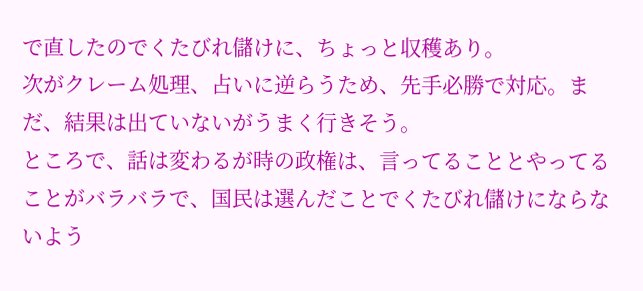で直したのでくたびれ儲けに、ちょっと収穫あり。
次がクレーム処理、占いに逆らうため、先手必勝で対応。まだ、結果は出ていないがうまく行きそう。
ところで、話は変わるが時の政権は、言ってることとやってることがバラバラで、国民は選んだことでくたびれ儲けにならないよう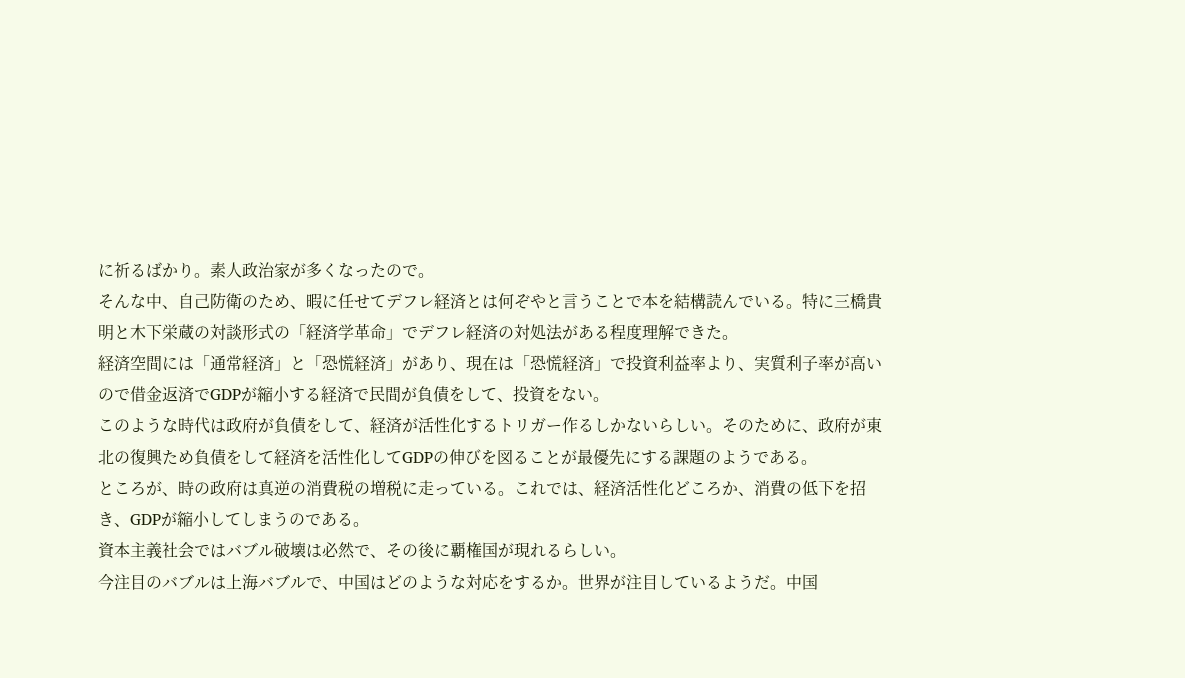に祈るばかり。素人政治家が多くなったので。
そんな中、自己防衛のため、暇に任せてデフレ経済とは何ぞやと言うことで本を結構読んでいる。特に三橋貴明と木下栄蔵の対談形式の「経済学革命」でデフレ経済の対処法がある程度理解できた。
経済空間には「通常経済」と「恐慌経済」があり、現在は「恐慌経済」で投資利益率より、実質利子率が高いので借金返済でGDPが縮小する経済で民間が負債をして、投資をない。
このような時代は政府が負債をして、経済が活性化するトリガー作るしかないらしい。そのために、政府が東北の復興ため負債をして経済を活性化してGDPの伸びを図ることが最優先にする課題のようである。
ところが、時の政府は真逆の消費税の増税に走っている。これでは、経済活性化どころか、消費の低下を招き、GDPが縮小してしまうのである。
資本主義社会ではバブル破壊は必然で、その後に覇権国が現れるらしい。
今注目のバブルは上海バブルで、中国はどのような対応をするか。世界が注目しているようだ。中国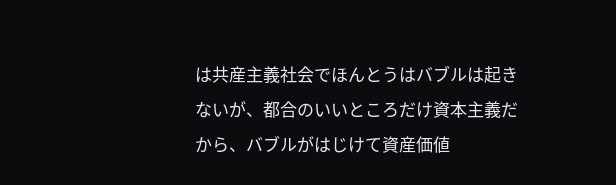は共産主義社会でほんとうはバブルは起きないが、都合のいいところだけ資本主義だから、バブルがはじけて資産価値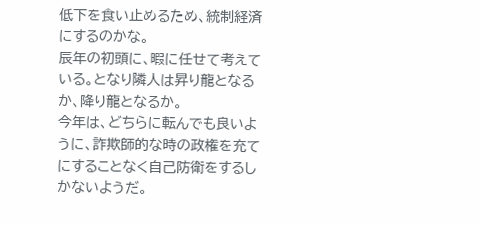低下を食い止めるため、統制経済にするのかな。
辰年の初頭に、暇に任せて考えている。となり隣人は昇り龍となるか、降り龍となるか。
今年は、どちらに転んでも良いように、詐欺師的な時の政権を充てにすることなく自己防衛をするしかないようだ。